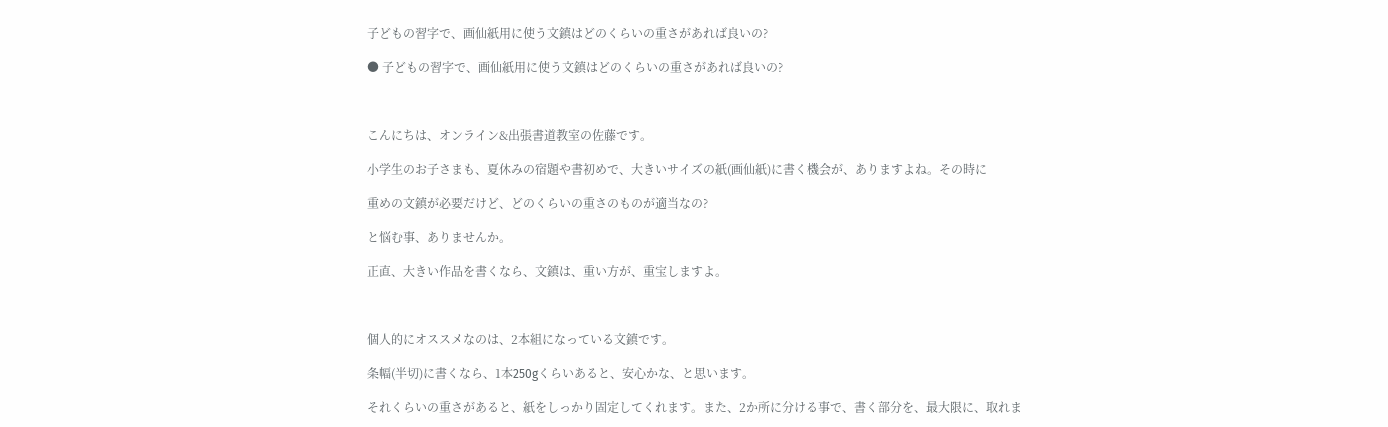子どもの習字で、画仙紙用に使う文鎮はどのくらいの重さがあれば良いの?

● 子どもの習字で、画仙紙用に使う文鎮はどのくらいの重さがあれば良いの?



こんにちは、オンライン&出張書道教室の佐藤です。

小学生のお子さまも、夏休みの宿題や書初めで、大きいサイズの紙(画仙紙)に書く機会が、ありますよね。その時に

重めの文鎮が必要だけど、どのくらいの重さのものが適当なの?

と悩む事、ありませんか。

正直、大きい作品を書くなら、文鎮は、重い方が、重宝しますよ。



個人的にオススメなのは、2本組になっている文鎮です。

条幅(半切)に書くなら、1本250gくらいあると、安心かな、と思います。

それくらいの重さがあると、紙をしっかり固定してくれます。また、2か所に分ける事で、書く部分を、最大限に、取れま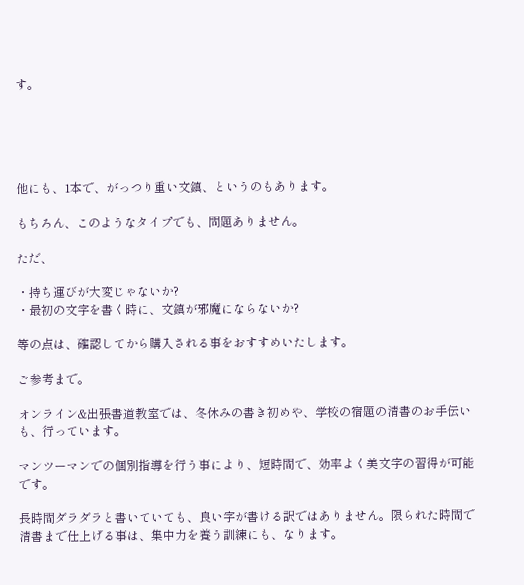す。





他にも、1本で、がっつり重い文鎮、というのもあります。

もちろん、このようなタイプでも、問題ありません。

ただ、

・持ち運びが大変じゃないか?
・最初の文字を書く時に、文鎮が邪魔にならないか?

等の点は、確認してから購入される事をおすすめいたします。

ご参考まで。

オンライン&出張書道教室では、冬休みの書き初めや、学校の宿題の清書のお手伝いも、行っています。

マンツーマンでの個別指導を行う事により、短時間で、効率よく美文字の習得が可能です。

長時間ダラダラと書いていても、良い字が書ける訳ではありません。限られた時間で清書まで仕上げる事は、集中力を養う訓練にも、なります。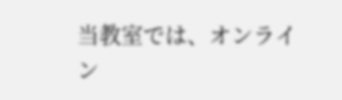当教室では、オンライン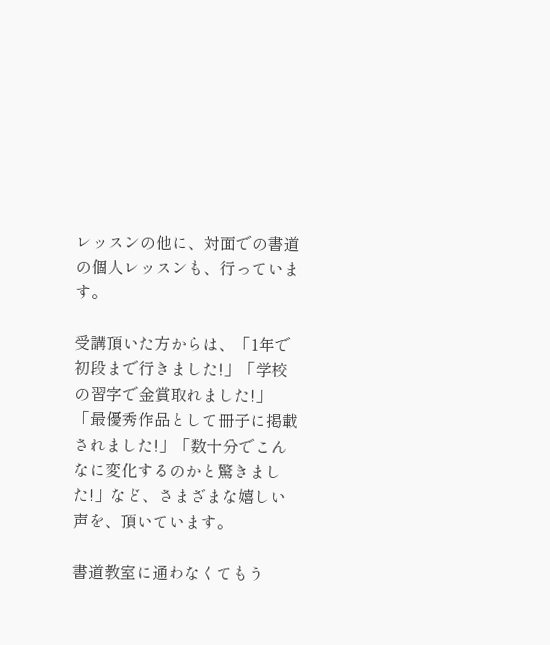レッスンの他に、対面での書道の個人レッスンも、行っています。

受講頂いた方からは、「1年で初段まで行きました!」「学校の習字で金賞取れました!」「最優秀作品として冊子に掲載されました!」「数十分でこんなに変化するのかと驚きました!」など、さまざまな嬉しい声を、頂いています。

書道教室に通わなくてもう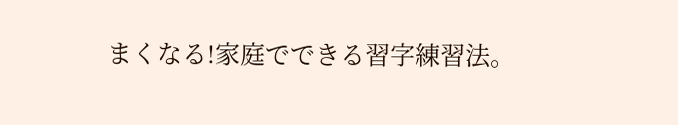まくなる!家庭でできる習字練習法。